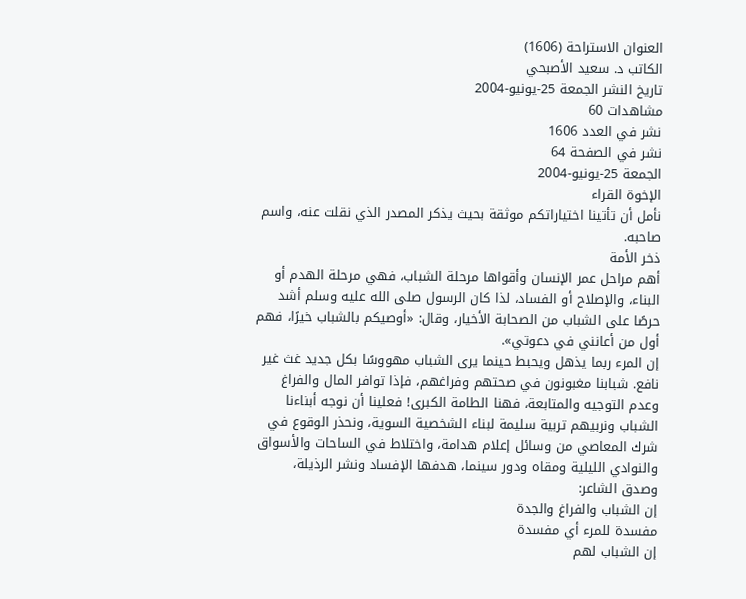العنوان الاستراحة (1606)
الكاتب د. سعيد الأصبحي
تاريخ النشر الجمعة 25-يونيو-2004
مشاهدات 60
نشر في العدد 1606
نشر في الصفحة 64
الجمعة 25-يونيو-2004
الإخوة القراء
نأمل أن تأتينا اختياراتكم موثقة بحيث يذكر المصدر الذي نقلت عنه، واسم صاحبه.
ذخر الأمة
أهم مراحل عمر الإنسان وأقواها مرحلة الشباب، فهي مرحلة الهدم أو البناء، والإصلاح أو الفساد، لذا كان الرسول صلى الله عليه وسلم أشد حرصًا على الشباب من الصحابة الأخيار، وقال: «أوصيكم بالشباب خيرًا، فهم أول من أعانني في دعوتي».
إن المرء ربما يذهل ويحبط حينما يرى الشباب مهووسًا بكل جديد غث غير نافع. شبابنا مغبونون في صحتهم وفراغهم، فإذا توافر المال والفراغ وعدم التوجيه والمتابعة، فهنا الطامة الكبرى! فعلينا أن نوجه أبناءنا الشباب ونربيهم تربية سليمة لبناء الشخصية السوية، ونحذر الوقوع في شرك المعاصي من وسائل إعلام هدامة، واختلاط في الساحات والأسواق والنوادي الليلية ومقاه ودور سينما، هدفها الإفساد ونشر الرذيلة، وصدق الشاعر:
إن الشباب والفراغ والجدة
مفسدة للمرء أي مفسدة
إن الشباب لهم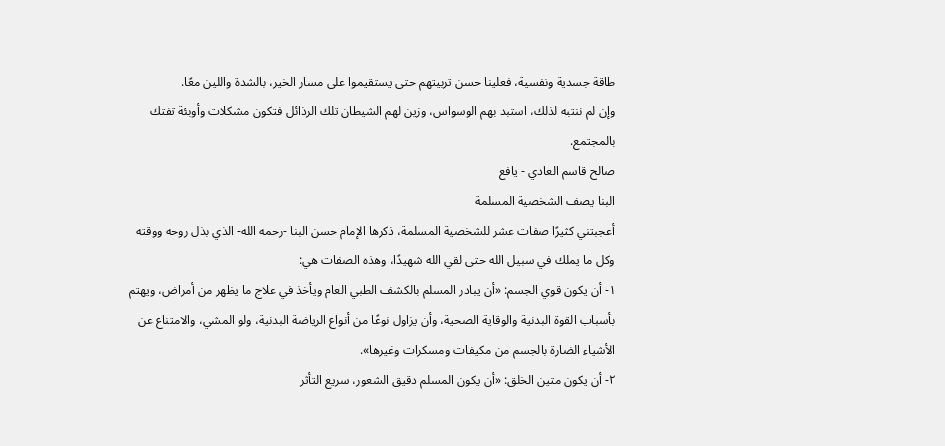طاقة جسدية ونفسية، فعلينا حسن تربيتهم حتى يستقيموا على مسار الخير، بالشدة واللين معًا.
وإن لم ننتبه لذلك، استبد بهم الوسواس، وزين لهم الشيطان تلك الرذائل فتكون مشكلات وأوبئة تفتك بالمجتمع.
صالح قاسم العادي - يافع
البنا يصف الشخصية المسلمة
أعجبتني كثيرًا صفات عشر للشخصية المسلمة، ذكرها الإمام حسن البنا -رحمه الله- الذي بذل روحه ووقته وكل ما يملك في سبيل الله حتى لقي الله شهيدًا، وهذه الصفات هي:
١- أن يكون قوي الجسم: «أن يبادر المسلم بالكشف الطبي العام ويأخذ في علاج ما يظهر من أمراض، ويهتم بأسباب القوة البدنية والوقاية الصحية، وأن يزاول نوعًا من أنواع الرياضة البدنية، ولو المشي، والامتناع عن الأشياء الضارة بالجسم من مكيفات ومسكرات وغيرها».
٢- أن يكون متين الخلق: «أن يكون المسلم دقيق الشعور، سريع التأثر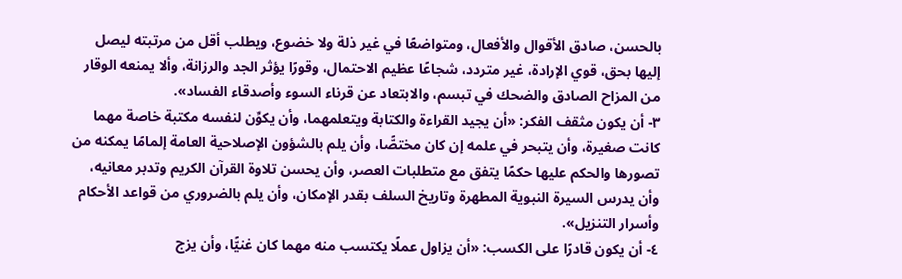بالحسن، صادق الأقوال والأفعال، ومتواضعًا في غير ذلة ولا خضوع، ويطلب أقل من مرتبته ليصل إليها بحق، قوي الإرادة، غير متردد، شجاعًا عظيم الاحتمال، وقورًا يؤثر الجد والرزانة، وألا يمنعه الوقار من المزاح الصادق والضحك في تبسم، والابتعاد عن قرناء السوء وأصدقاء الفساد».
٣- أن يكون مثقف الفكر: «أن يجيد القراءة والكتابة ويتعلمهما، وأن يكوِّن لنفسه مكتبة خاصة مهما كانت صغيرة، وأن يتبحر في علمه إن كان مختصًّا، وأن يلم بالشؤون الإصلاحية العامة إلمامًا يمكنه من تصورها والحكم عليها حكمًا يتفق مع متطلبات العصر، وأن يحسن تلاوة القرآن الكريم وتدبر معانيه، وأن يدرس السيرة النبوية المطهرة وتاريخ السلف بقدر الإمكان، وأن يلم بالضروري من قواعد الأحكام وأسرار التنزيل».
٤- أن يكون قادرًا على الكسب: «أن يزاول عملًا يكتسب منه مهما كان غنيًّا، وأن يزج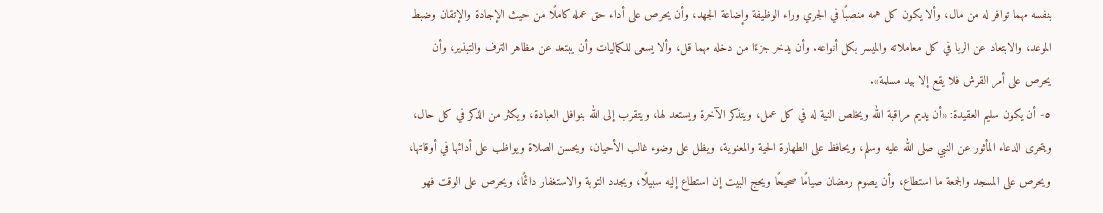بنفسه مهما توافر له من مال، وألا يكون كل همه منصبًا في الجري وراء الوظيفة وإضاعة الجهد، وأن يحرص على أداء حق عمله كاملًا من حيث الإجادة والإتقان وضبط الموعد، والابتعاد عن الربا في كل معاملاته والميسر بكل أنواعه. وأن يدخر جزءًا من دخله مهما قل، وألا يسعى للكماليات وأن يبتعد عن مظاهر الترف والتبذير، وأن يحرص على أمر القرش فلا يقع إلا بيد مسلمة».
٥- أن يكون سليم العقيدة: «أن يديم مراقبة الله ويخلص النية له في كل عمل، ويتذكر الآخرة ويستعد لها، ويتقرب إلى الله بنوافل العبادة، ويكثر من الذكر في كل حال، ويتحرى الدعاء المأثور عن النبي صلى الله عليه وسلم، ويحافظ على الطهارة الحية والمعنوية، ويظل على وضوء غالب الأحيان، ويحسن الصلاة ويواظب على أدائها في أوقاتها، ويحرص على المسجد والجمعة ما استطاع، وأن يصوم رمضان صيامًا صحيحًا ويحج البيت إن استطاع إليه سبيلًا، ويجدد التوبة والاستغفار دائمًا، ويحرص على الوقت فهو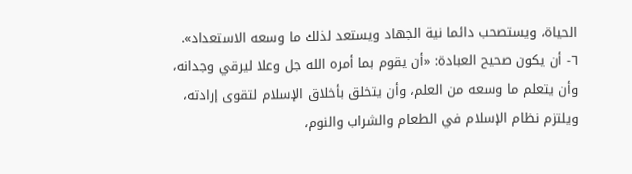الحياة، ويستصحب دائما نية الجهاد ويستعد لذلك ما وسعه الاستعداد».
٦- أن يكون صحيح العبادة: «أن يقوم بما أمره الله جل وعلا ليرقي وجدانه، وأن يتعلم ما وسعه من العلم، وأن يتخلق بأخلاق الإسلام لتقوى إرادته، ويلتزم نظام الإسلام في الطعام والشراب والنوم،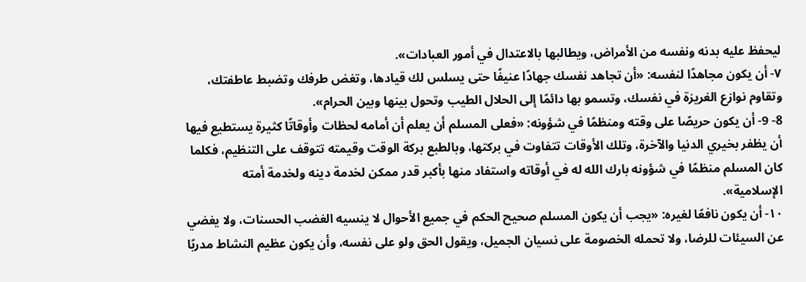ليحفظ عليه بدنه ونفسه من الأمراض، ويطالبها بالاعتدال في أمور العبادات».
٧- أن يكون مجاهدًا لنفسه: «أن تجاهد نفسك جهادًا عنيفًا حتى يسلس لك قيادها، وتغض طرفك وتضبط عاطفتك، وتقاوم نوازع الغريزة في نفسك، وتسمو بها دائمًا إلى الحلال الطيب وتحول بينها وبين الحرام».
8- 9- أن يكون حريصًا على وقته ومنظمًا في شؤونه: «فعلى المسلم أن يعلم أن أمامه لحظات وأوقاتًا كثيرة يستطيع فيها أن يظفر بخيري الدنيا والآخرة، وتلك الأوقات تتفاوت في بركتها، وبالطبع بركة الوقت وقيمته تتوقف على التنظيم، فكلما كان المسلم منظمًا في شؤونه بارك الله له في أوقاته واستفاد منها بأكبر قدر ممكن لخدمة دينه ولخدمة أمته الإسلامية».
١٠- أن يكون نافعًا لغيره: «يجب أن يكون المسلم صحيح الحكم في جميع الأحوال لا ينسيه الغضب الحسنات، ولا يغضي عن السيئات للرضا، ولا تحمله الخصومة على نسيان الجميل، ويقول الحق ولو على نفسه، وأن يكون عظيم النشاط مدربًا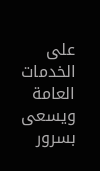على الخدمات العامة ويسعى بسرور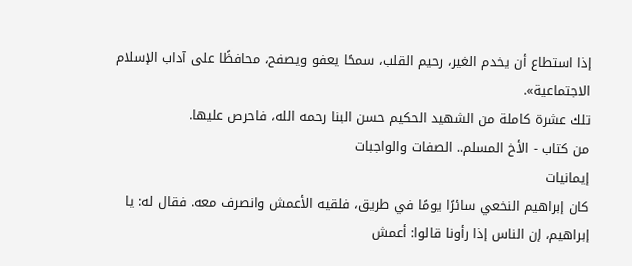إذا استطاع أن يخدم الغير، رحيم القلب، سمحًا يعفو ويصفح، محافظًا على آداب الإسلام الاجتماعية».
تلك عشرة كاملة من الشهيد الحكيم حسن البنا رحمه الله، فاحرص عليها.
من كتاب - الأخ المسلم.. الصفات والواجبات
إيمانيات
كان إبراهيم النخعي سائرًا يومًا في طريق، فلقيه الأعمش وانصرف معه. فقال له: يا إبراهيم، إن الناس إذا رأونا قالوا: أعمش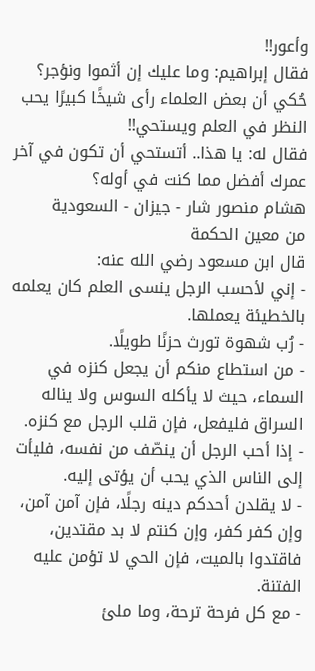وأعور!!
فقال إبراهيم: وما عليك إن أثموا ونؤجر؟
حُكي أن بعض العلماء رأى شيخًا كبيرًا يحب النظر في العلم ويستحي!!
فقال له: يا هذا.. أتستحي أن تكون في آخر عمرك أفضل مما كنت في أوله؟
هشام منصور شار - جيزان - السعودية
من معين الحكمة
قال ابن مسعود رضي الله عنه:
- إني لأحسب الرجل ينسى العلم كان يعلمه بالخطيئة يعملها.
- رُب شهوة تورث حزنًا طويلًا.
- من استطاع منكم أن يجعل كنزه في السماء، حيث لا يأكله السوس ولا يناله السراق فليفعل، فإن قلب الرجل مع كنزه.
- إذا أحب الرجل أن ينصّف من نفسه، فليأت إلى الناس الذي يحب أن يؤتى إليه.
- لا يقلدن أحدكم دينه رجلًا، فإن آمن آمن، وإن كفر كفر، وإن كنتم لا بد مقتدين، فاقتدوا بالميت، فإن الحي لا تؤمن عليه الفتنة.
- مع كل فرحة ترحة، وما ملئ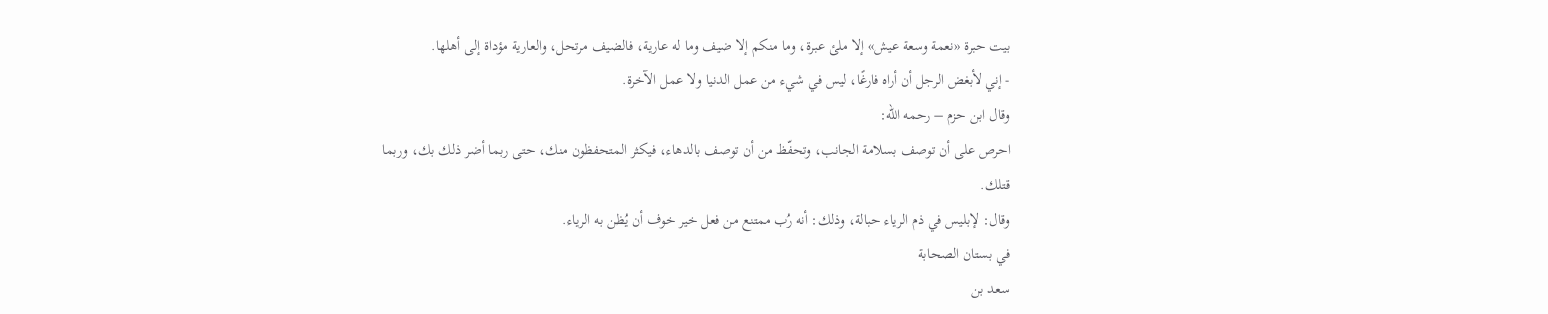بيت حبرة «نعمة وسعة عيش» إلا ملئ عبرة، وما منكم إلا ضيف وما له عارية، فالضيف مرتحل، والعارية مؤداة إلى أهلها.
- إني لأبغض الرجل أن أراه فارغًا، ليس في شيء من عمل الدنيا ولا عمل الآخرة.
وقال ابن حزم – رحمه الله:
احرص على أن توصف بسلامة الجانب، وتحفّظ من أن توصف بالدهاء، فيكثر المتحفظون منك، حتى ربما أضر ذلك بك، وربما قتلك.
وقال: لإبليس في ذم الرياء حبالة، وذلك: أنه رُب ممتنع من فعل خير خوف أن يُظن به الرياء.
في بستان الصحابة
سعد بن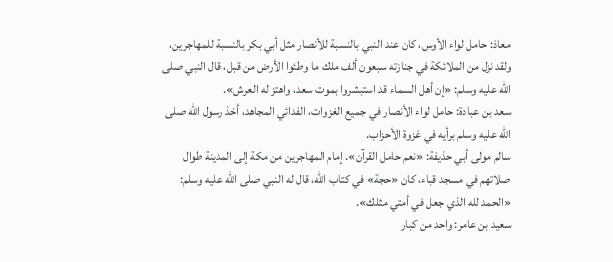معاذ: حامل لواء الأوس، كان عند النبي بالنسبة للأنصار مثل أبي بكر بالنسبة للمهاجرين، ولقد نزل من الملائكة في جنازته سبعون ألف ملك ما وطئوا الأرض من قبل، قال النبي صلى الله عليه وسلم: «إن أهل السماء قد استبشروا بموت سعد، واهتز له العرش».
سعد بن عبادة: حامل لواء الأنصار في جميع الغزوات، الفدائي المجاهد، أخذ رسول الله صلى الله عليه وسلم برأيه في غزوة الأحزاب.
سالم مولى أبي حذيفة: «نعم حامل القرآن». إمام المهاجرين من مكة إلى المدينة طوال صلاتهم في مسجد قباء، كان «حجة» في كتاب الله، قال له النبي صلى الله عليه وسلم: «الحمد لله الذي جعل في أمتي مثلك».
سعيد بن عامر: واحد من كبار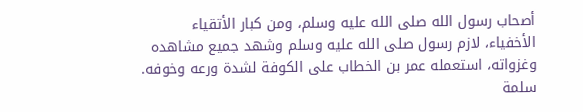أصحاب رسول الله صلى الله عليه وسلم، ومن كبار الأتقياء الأخفياء، لازم رسول صلى الله عليه وسلم وشهد جميع مشاهده وغزواته، استعمله عمر بن الخطاب على الكوفة لشدة ورعه وخوفه.
سلمة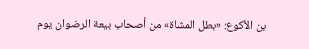بن الأكوع: «بطل المشاة» من أصحاب بيعة الرضوان يوم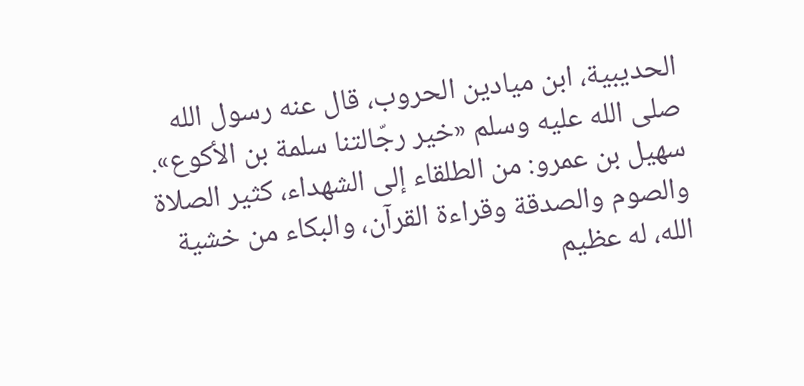الحديبية، ابن ميادين الحروب، قال عنه رسول الله صلى الله عليه وسلم «خير رجّالتنا سلمة بن الأكوع».
سهيل بن عمرو: من الطلقاء إلى الشهداء، كثير الصلاة والصوم والصدقة وقراءة القرآن، والبكاء من خشية الله، له عظيم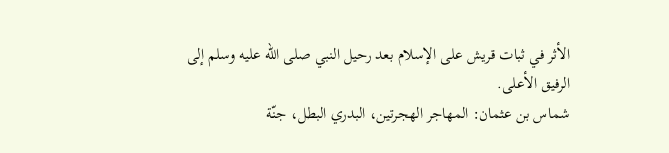الأثر في ثبات قريش على الإسلام بعد رحيل النبي صلى الله عليه وسلم إلى الرفيق الأعلى.
شماس بن عثمان: المهاجر الهجرتين، البدري البطل، جنّة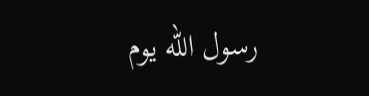رسول الله يوم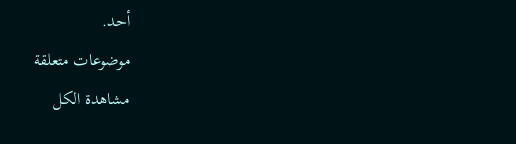أحد.
موضوعات متعلقة
مشاهدة الكل